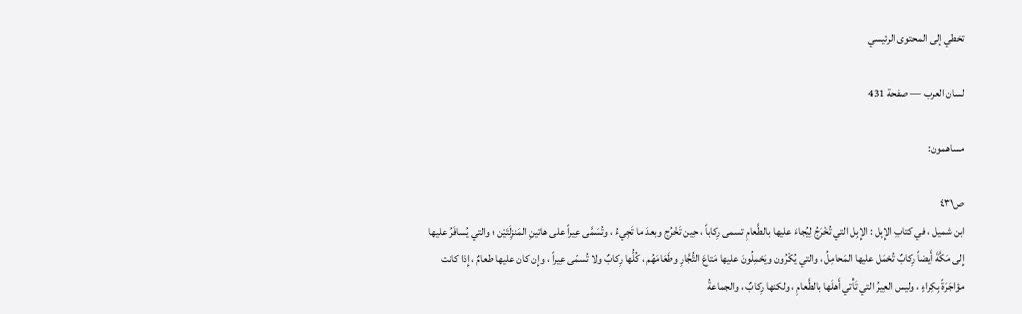تخطي إلى المحتوى الرئيسي

لسان العرب — صفحة 431

مساهمون:

ص٤٣١
ابن شميل ، في كتابِ الإِبِل : الإِبِل التي تُخْرَجُ لِيُجاءَ عليها بالطَّعامِ تسمى رِكاباً ، حِين تَخْرُج وبعدَ ما تَجِيءُ ، وتُسَمَّى عِيراً على هاتينِ المَنزِلَتَيْن ؛ والتي يُسافَرُ عليها إِلى مَكَّةَ أَيضاً رِكابٌ تُحْمَل عليها المَحامِلُ ، والتي يُكْرُون ويَحْمِلُونَ عليها مَتاعَ التُّجَّارِ وطَعَامَهُم ، كُلُّها رِكابٌ ولا تُسمّى عِيراً ، وإِن كان عليها طعامٌ ، إِذا كانت مؤاجَرَةً بِكِراءٍ ، وليس العِيرُ التي تَأْتي أَهلَها بالطَّعامِ ، ولكنها رِكابٌ ، والجماعةُ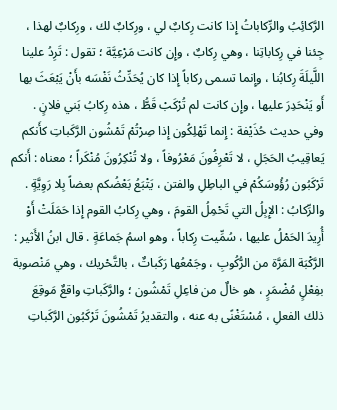الرَّكائِبُ والرِّكاباتُ إِذا كانت رِكابٌ لي ، ورِكابٌ لك ، ورِكابٌ لهذا ، جِئنا في رِكاباتِنا ، وهي رِكابٌ ، وإِن كانت مَرْعِيَّة ؛ تقول : تَرِدُ علينا اللَّيلَةَ رِكابُنا ، وإِنما تسمى ركاباً إِذا كان يُحَدِّثُ نَفْسَه بأَنْ يَبْعَثَ بها أَو يَنْحَدِرَ عليها ، وإِن كانت لم تُرْكَبْ قَطُّ ، هذه رِكابُ بَني فلانٍ . وفي حديث حُذَيْفة : إِنما تَهْلِكُون إِذا صِرْتُمْ تَمْشُون الرَّكَباتِ كأَنكم يَعاقِيبُ الحَجَلِ ، لا تَعْرِفُونَ مَعْرُوفاً ، ولا تُنْكِرُونَ مُنْكَراً ؛ معناه : أَنكم تَرْكَبُون رُؤُوسَكُمْ في الباطِلِ والفتن ، يَتْبَعُ بَعْضُكم بعضاً بِلا رَوِيَّةٍ . والرِّكابُ : الإِبِلُ التي تَحْمِلُ القومَ ، وهي رِكابُ القوم إِذا حَمَلَتْ أَوْ أُرِيدَ الحَمْلُ عليها ، سُمِّيت رِكاباً ، وهو اسمُ جَماعَةٍ . قال ابنُ الأَثير : الرَّكْبَة المَرَّة من الرُّكُوبِ ، وجَمْعُها رَكَباتٌ ، بالتَّحْريك ، وهي مَنْصوبة بفِعْلٍ مُضْمَرٍ ، هو خالٌ من فاعِلِ تَمْشُون ؛ والرَّكَباتِ واقعٌ مَوقِعَ ذلك الفعلِ ، مُسْتَغْنًى به عنه ، والتقديرُ تَمْشُونَ تَرْكَبُون الرَّكَباتِ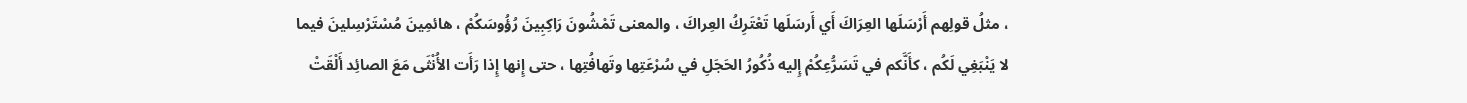، مثلُ قولِهم أَرْسَلَها العِرَاكَ أَي أَرسَلَها تَعْتَرِكُ العِراكَ ، والمعنى تَمْشُونَ رَاكِبِينَ رُؤُوسَكُمْ ، هائمِينَ مُسْتَرْسِلينَ فيما لا يَنْبَغِي لَكُم ، كأَنَّكم في تَسَرُّعِكُمْ إِليه ذُكُورُ الحَجَلِ في سُرْعَتِها وتَهافُتِها ، حتى إِنها إِذا رَأَت الأُنْثَى مَعَ الصائِد أَلْقَتْ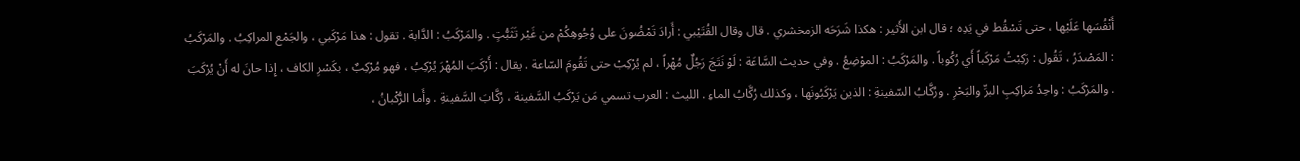أَنْفُسَها عَلَيْها ، حتى تَسْقُط في يَدِه ؛ قال ابن الأَثير : هكذا شَرَحَه الزمخشري . قال وقال القُتَيْبي : أَرادَ تَمْضُونَ على وُجُوهِكُمْ من غَيْر تَثَبُّتٍ . والمَرْكَبُ : الدَّابة . تقول : هذا مَرْكَبي ، والجَمْع المراكِبُ . والمَرْكَبُ : المَصْدَرُ ، تَقُول : رَكِبْتُ مَرْكَباً أَي رُكُوباً . والمَرْكَبُ : الموْضِعُ . وفي حديث السَّاعَة : لَوْ نَتَجَ رَجُلٌ مُهْراً ، لم يُرْكِبْ حتى تَقُومَ السّاعة . يقال : أَرْكَبَ المُهْرَ يُرْكِبُ ، فهو مُرْكِبٌ ، بكَسْرِ الكاف ، إِذا حانَ له أَنْ يُرْكَبَ . والمَرْكَبُ : واحِدُ مَراكِبِ البرِّ والبَحْرِ . ورُكَّابُ السّفينةِ : الذين يَرْكَبُونَها ، وكذلك رُكَّابُ الماءِ . الليث : العرب تسمي مَن يَرْكَبُ السَّفينة ، رُكَّابَ السَّفينةِ . وأَما الرُّكْبانُ ،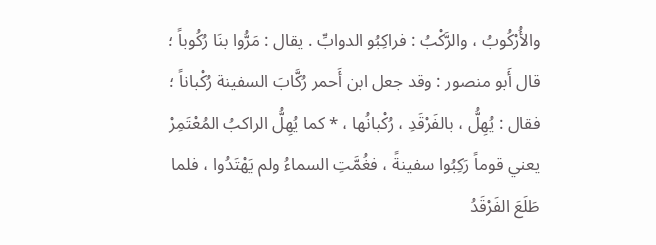والأُرْكُوبُ ، والرَّكْبُ : فراكِبُو الدوابِّ . يقال : مَرُّوا بنَا رُكُوباً ؛ قال أَبو منصور : وقد جعل ابن أَحمر رُكَّابَ السفينة رُكْباناً ؛ فقال : يُهِلُّ ، بالفَرْقَدِ ، رُكْبانُها ، * كما يُهِلُّ الراكبُ المُعْتَمِرْ يعني قوماً رَكِبُوا سفينةً ، فغُمَّتِ السماءُ ولم يَهْتَدُوا ، فلما طَلَعَ الفَرْقَدُ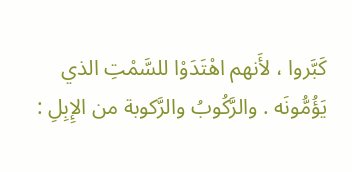كَبَّروا ، لأَنهم اهْتَدَوْا للسَّمْتِ الذي يَؤُمُّونَه . والرَّكُوبُ والرَّكوبة من الإِبِلِ :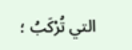التي تُرْكَبُ ؛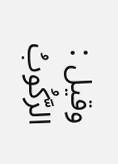وقيل : الرَّكُوبُ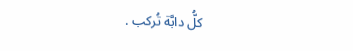كلُّ دابَّة تُركب .